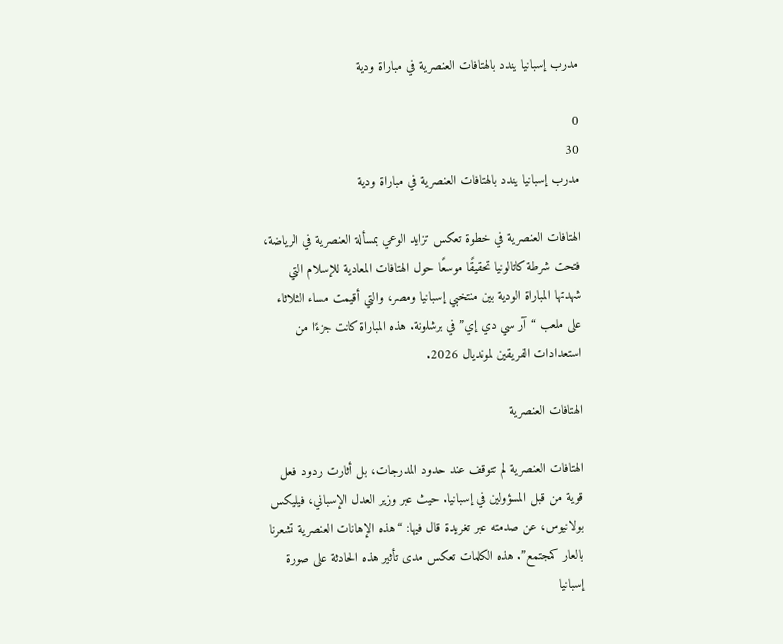مدرب إسبانيا يندد بالهتافات العنصرية في مباراة ودية

0
30
مدرب إسبانيا يندد بالهتافات العنصرية في مباراة ودية

الهتافات العنصرية في خطوة تعكس تزايد الوعي بمسألة العنصرية في الرياضة، فتحت شرطة كاتالونيا تحقيقًا موسعًا حول الهتافات المعادية للإسلام التي شهدتها المباراة الودية بين منتخبي إسبانيا ومصر، والتي أقيمت مساء الثلاثاء على ملعب “آر سي دي إي” في برشلونة. هذه المباراة كانت جزءًا من استعدادات الفريقين لمونديال 2026.

الهتافات العنصرية

الهتافات العنصرية لم تتوقف عند حدود المدرجات، بل أثارت ردود فعل قوية من قبل المسؤولين في إسبانيا. حيث عبر وزير العدل الإسباني، فيليكس بولانيوس، عن صدمته عبر تغريدة قال فيها: “هذه الإهانات العنصرية تشعرنا بالعار كمجتمع”. هذه الكلمات تعكس مدى تأثير هذه الحادثة على صورة إسبانيا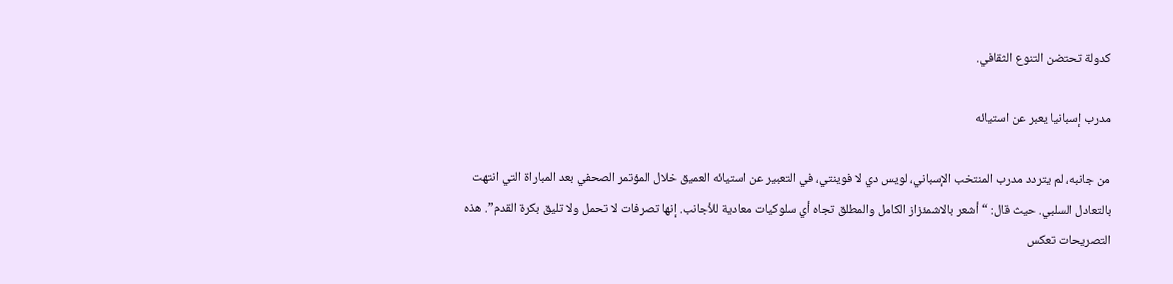كدولة تحتضن التنوع الثقافي.

مدرب إسبانيا يعبر عن استيائه

من جانبه، لم يتردد مدرب المنتخب الإسباني، لويس دي لا فوينتي، في التعبير عن استيائه العميق خلال المؤتمر الصحفي بعد المباراة التي انتهت بالتعادل السلبي. حيث قال: “أشعر بالاشمئزاز الكامل والمطلق تجاه أي سلوكيات معادية للأجانب. إنها تصرفات لا تحمل ولا تليق بكرة القدم”. هذه التصريحات تعكس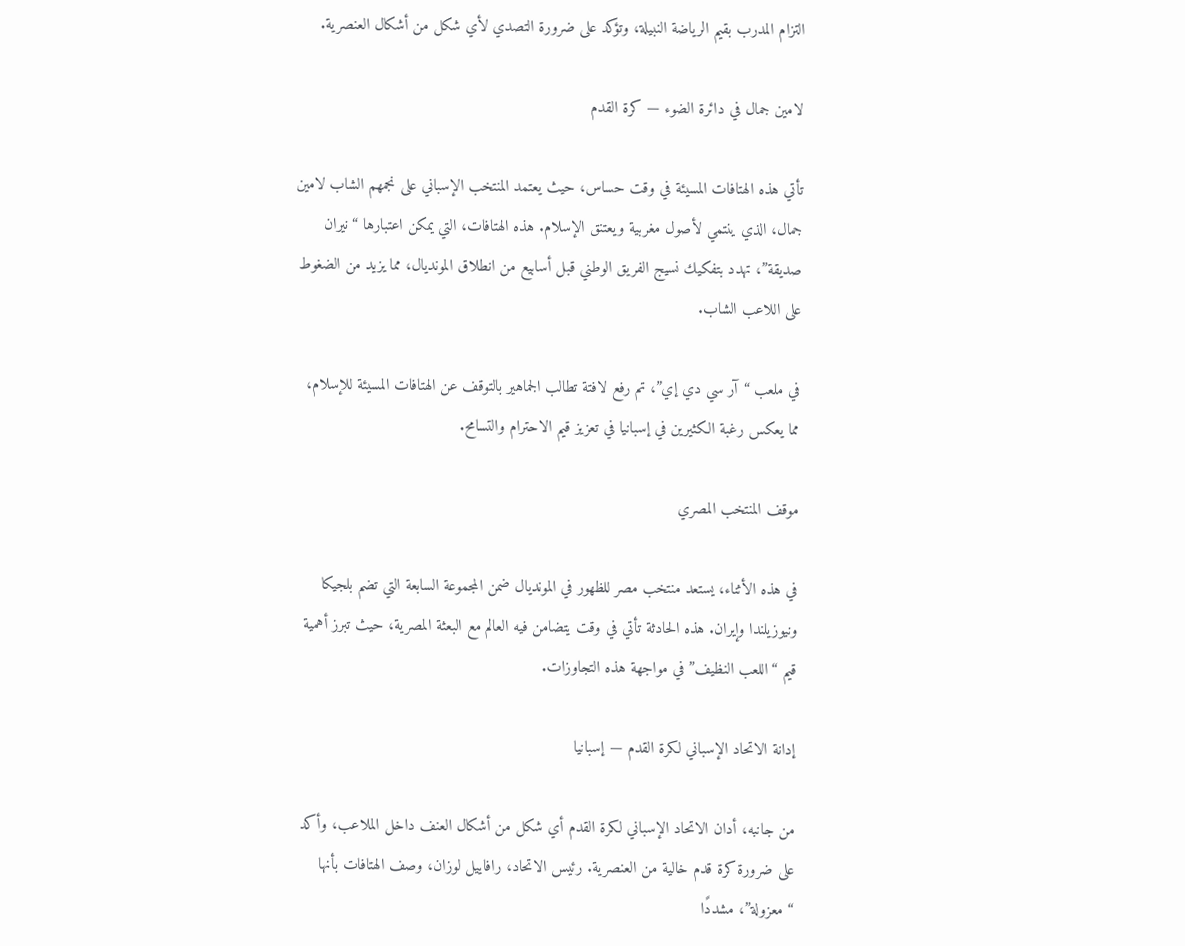التزام المدرب بقيم الرياضة النبيلة، وتؤكد على ضرورة التصدي لأي شكل من أشكال العنصرية.

لامين جمال في دائرة الضوء — كرة القدم

تأتي هذه الهتافات المسيئة في وقت حساس، حيث يعتمد المنتخب الإسباني على نجمهم الشاب لامين جمال، الذي ينتمي لأصول مغربية ويعتنق الإسلام. هذه الهتافات، التي يمكن اعتبارها “نيران صديقة”، تهدد بتفكيك نسيج الفريق الوطني قبل أسابيع من انطلاق المونديال، مما يزيد من الضغوط على اللاعب الشاب.

في ملعب “آر سي دي إي”، تم رفع لافتة تطالب الجماهير بالتوقف عن الهتافات المسيئة للإسلام، مما يعكس رغبة الكثيرين في إسبانيا في تعزيز قيم الاحترام والتسامح.

موقف المنتخب المصري

في هذه الأثناء، يستعد منتخب مصر للظهور في المونديال ضمن المجموعة السابعة التي تضم بلجيكا ونيوزيلندا وإيران. هذه الحادثة تأتي في وقت يتضامن فيه العالم مع البعثة المصرية، حيث تبرز أهمية قيم “اللعب النظيف” في مواجهة هذه التجاوزات.

إدانة الاتحاد الإسباني لكرة القدم — إسبانيا

من جانبه، أدان الاتحاد الإسباني لكرة القدم أي شكل من أشكال العنف داخل الملاعب، وأكد على ضرورة كرة قدم خالية من العنصرية. رئيس الاتحاد، رافاييل لوزان، وصف الهتافات بأنها “معزولة”، مشددًا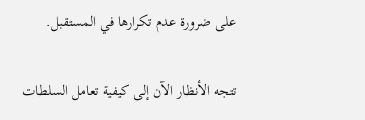على ضرورة عدم تكرارها في المستقبل.

تتجه الأنظار الآن إلى كيفية تعامل السلطات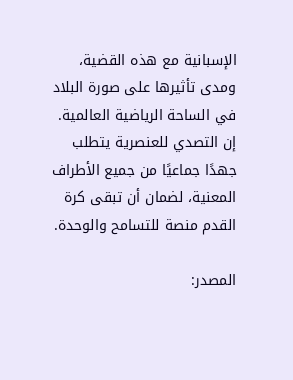الإسبانية مع هذه القضية، ومدى تأثيرها على صورة البلاد في الساحة الرياضية العالمية. إن التصدي للعنصرية يتطلب جهدًا جماعيًا من جميع الأطراف المعنية، لضمان أن تبقى كرة القدم منصة للتسامح والوحدة.

المصدر: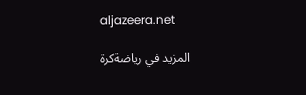aljazeera.net

المزيد في رياضةكرة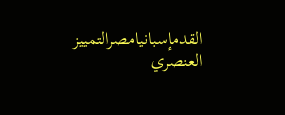القدمإسبانيامصرالتمييز العنصري